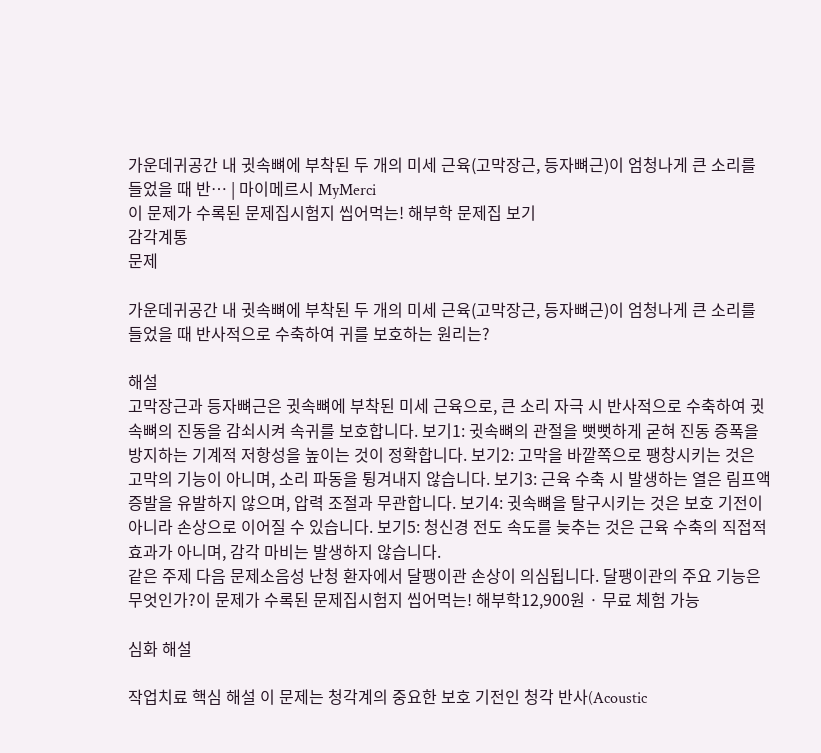가운데귀공간 내 귓속뼈에 부착된 두 개의 미세 근육(고막장근, 등자뼈근)이 엄청나게 큰 소리를 들었을 때 반… | 마이메르시 MyMerci
이 문제가 수록된 문제집시험지 씹어먹는! 해부학 문제집 보기
감각계통
문제

가운데귀공간 내 귓속뼈에 부착된 두 개의 미세 근육(고막장근, 등자뼈근)이 엄청나게 큰 소리를 들었을 때 반사적으로 수축하여 귀를 보호하는 원리는?

해설
고막장근과 등자뼈근은 귓속뼈에 부착된 미세 근육으로, 큰 소리 자극 시 반사적으로 수축하여 귓속뼈의 진동을 감쇠시켜 속귀를 보호합니다. 보기1: 귓속뼈의 관절을 뻣뻣하게 굳혀 진동 증폭을 방지하는 기계적 저항성을 높이는 것이 정확합니다. 보기2: 고막을 바깥쪽으로 팽창시키는 것은 고막의 기능이 아니며, 소리 파동을 튕겨내지 않습니다. 보기3: 근육 수축 시 발생하는 열은 림프액 증발을 유발하지 않으며, 압력 조절과 무관합니다. 보기4: 귓속뼈을 탈구시키는 것은 보호 기전이 아니라 손상으로 이어질 수 있습니다. 보기5: 청신경 전도 속도를 늦추는 것은 근육 수축의 직접적 효과가 아니며, 감각 마비는 발생하지 않습니다.
같은 주제 다음 문제소음성 난청 환자에서 달팽이관 손상이 의심됩니다. 달팽이관의 주요 기능은 무엇인가?이 문제가 수록된 문제집시험지 씹어먹는! 해부학12,900원 · 무료 체험 가능

심화 해설

작업치료 핵심 해설 이 문제는 청각계의 중요한 보호 기전인 청각 반사(Acoustic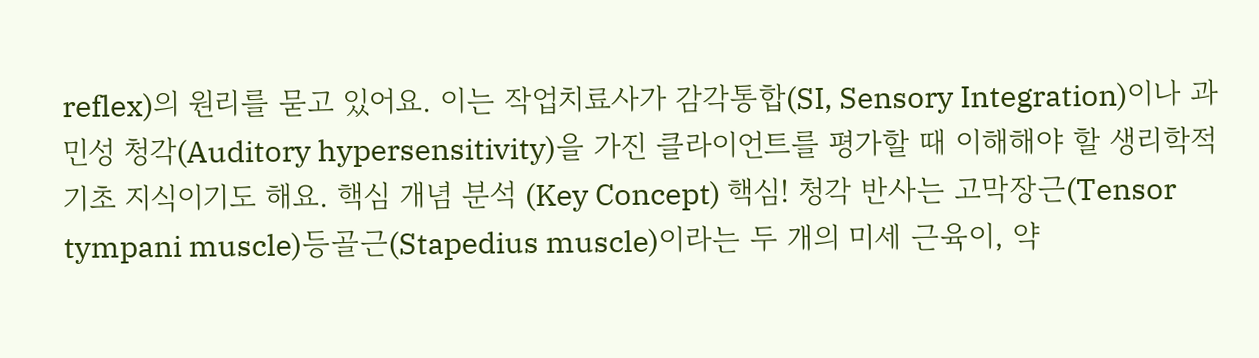reflex)의 원리를 묻고 있어요. 이는 작업치료사가 감각통합(SI, Sensory Integration)이나 과민성 청각(Auditory hypersensitivity)을 가진 클라이언트를 평가할 때 이해해야 할 생리학적 기초 지식이기도 해요. 핵심 개념 분석 (Key Concept) 핵심! 청각 반사는 고막장근(Tensor tympani muscle)등골근(Stapedius muscle)이라는 두 개의 미세 근육이, 약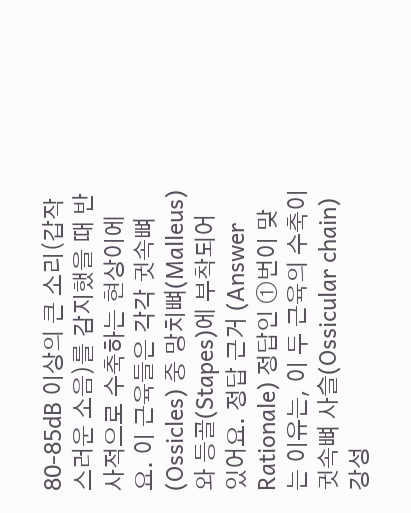80-85dB 이상의 큰 소리(갑작스러운 소음)를 감지했을 때 반사적으로 수축하는 현상이에요. 이 근육들은 각각 귓속뼈(Ossicles) 중 망치뼈(Malleus)와 등골(Stapes)에 부착되어 있어요. 정답 근거 (Answer Rationale) 정답인 ①번이 맞는 이유는, 이 두 근육의 수축이 귓속뼈 사슬(Ossicular chain)강성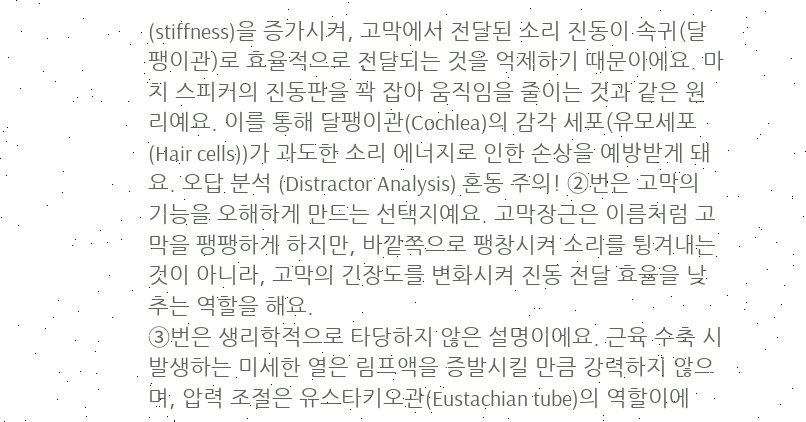(stiffness)을 증가시켜, 고막에서 전달된 소리 진동이 속귀(달팽이관)로 효율적으로 전달되는 것을 억제하기 때문이에요. 마치 스피커의 진동판을 꽉 잡아 움직임을 줄이는 것과 같은 원리예요. 이를 통해 달팽이관(Cochlea)의 감각 세포(유모세포(Hair cells))가 과도한 소리 에너지로 인한 손상을 예방받게 돼요. 오답 분석 (Distractor Analysis) 혼동 주의! ②번은 고막의 기능을 오해하게 만드는 선택지예요. 고막장근은 이름처럼 고막을 팽팽하게 하지만, 바깥쪽으로 팽창시켜 소리를 튕겨내는 것이 아니라, 고막의 긴장도를 변화시켜 진동 전달 효율을 낮추는 역할을 해요.
③번은 생리학적으로 타당하지 않은 설명이에요. 근육 수축 시 발생하는 미세한 열은 림프액을 증발시킬 만큼 강력하지 않으며, 압력 조절은 유스타키오관(Eustachian tube)의 역할이에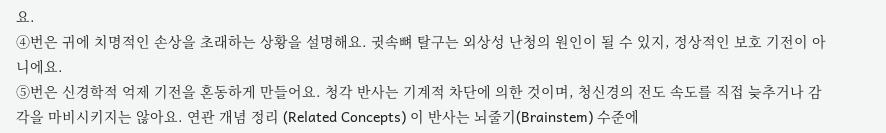요.
④번은 귀에 치명적인 손상을 초래하는 상황을 설명해요. 귓속뼈 탈구는 외상성 난청의 원인이 될 수 있지, 정상적인 보호 기전이 아니에요.
⑤번은 신경학적 억제 기전을 혼동하게 만들어요. 청각 반사는 기계적 차단에 의한 것이며, 청신경의 전도 속도를 직접 늦추거나 감각을 마비시키지는 않아요. 연관 개념 정리 (Related Concepts) 이 반사는 뇌줄기(Brainstem) 수준에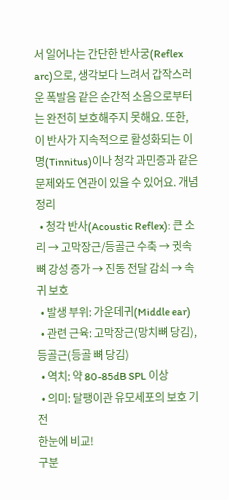서 일어나는 간단한 반사궁(Reflex arc)으로, 생각보다 느려서 갑작스러운 폭발음 같은 순간적 소음으로부터는 완전히 보호해주지 못해요. 또한, 이 반사가 지속적으로 활성화되는 이명(Tinnitus)이나 청각 과민증과 같은 문제와도 연관이 있을 수 있어요. 개념 정리
  • 청각 반사(Acoustic Reflex): 큰 소리 → 고막장근/등골근 수축 → 귓속뼈 강성 증가 → 진동 전달 감쇠 → 속귀 보호
  • 발생 부위: 가운데귀(Middle ear)
  • 관련 근육: 고막장근(망치뼈 당김), 등골근(등골 뼈 당김)
  • 역치: 약 80-85dB SPL 이상
  • 의미: 달팽이관 유모세포의 보호 기전
한눈에 비교!
구분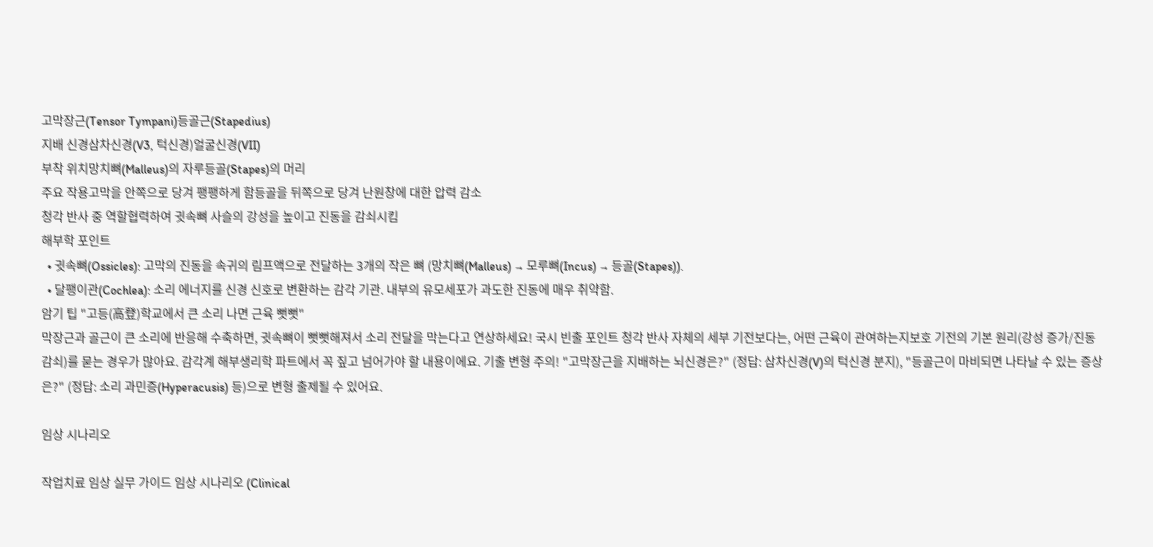고막장근(Tensor Tympani)등골근(Stapedius)
지배 신경삼차신경(V3, 턱신경)얼굴신경(VII)
부착 위치망치뼈(Malleus)의 자루등골(Stapes)의 머리
주요 작용고막을 안쪽으로 당겨 팽팽하게 함등골을 뒤쪽으로 당겨 난원창에 대한 압력 감소
청각 반사 중 역할협력하여 귓속뼈 사슬의 강성을 높이고 진동을 감쇠시킴
해부학 포인트
  • 귓속뼈(Ossicles): 고막의 진동을 속귀의 림프액으로 전달하는 3개의 작은 뼈 (망치뼈(Malleus) → 모루뼈(Incus) → 등골(Stapes)).
  • 달팽이관(Cochlea): 소리 에너지를 신경 신호로 변환하는 감각 기관. 내부의 유모세포가 과도한 진동에 매우 취약함.
암기 팁 "고등(高登)학교에서 큰 소리 나면 근육 뻣뻣"
막장근과 골근이 큰 소리에 반응해 수축하면, 귓속뼈이 뻣뻣해져서 소리 전달을 막는다고 연상하세요! 국시 빈출 포인트 청각 반사 자체의 세부 기전보다는, 어떤 근육이 관여하는지보호 기전의 기본 원리(강성 증가/진동 감쇠)를 묻는 경우가 많아요. 감각계 해부생리학 파트에서 꼭 짚고 넘어가야 할 내용이에요. 기출 변형 주의! "고막장근을 지배하는 뇌신경은?" (정답: 삼차신경(V)의 턱신경 분지), "등골근이 마비되면 나타날 수 있는 증상은?" (정답: 소리 과민증(Hyperacusis) 등)으로 변형 출제될 수 있어요.

임상 시나리오

작업치료 임상 실무 가이드 임상 시나리오 (Clinical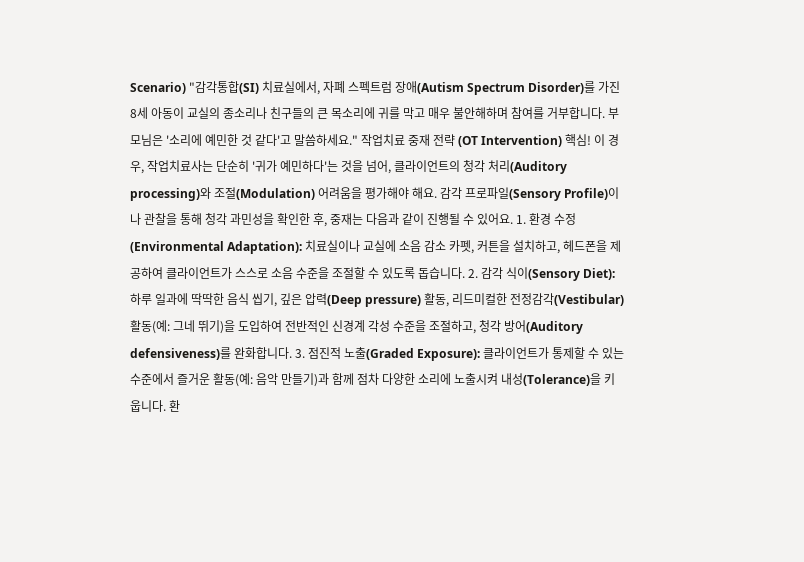Scenario) "감각통합(SI) 치료실에서, 자폐 스펙트럼 장애(Autism Spectrum Disorder)를 가진 8세 아동이 교실의 종소리나 친구들의 큰 목소리에 귀를 막고 매우 불안해하며 참여를 거부합니다. 부모님은 '소리에 예민한 것 같다'고 말씀하세요." 작업치료 중재 전략 (OT Intervention) 핵심! 이 경우, 작업치료사는 단순히 '귀가 예민하다'는 것을 넘어, 클라이언트의 청각 처리(Auditory processing)와 조절(Modulation) 어려움을 평가해야 해요. 감각 프로파일(Sensory Profile)이나 관찰을 통해 청각 과민성을 확인한 후, 중재는 다음과 같이 진행될 수 있어요. 1. 환경 수정(Environmental Adaptation): 치료실이나 교실에 소음 감소 카펫, 커튼을 설치하고, 헤드폰을 제공하여 클라이언트가 스스로 소음 수준을 조절할 수 있도록 돕습니다. 2. 감각 식이(Sensory Diet): 하루 일과에 딱딱한 음식 씹기, 깊은 압력(Deep pressure) 활동, 리드미컬한 전정감각(Vestibular) 활동(예: 그네 뛰기)을 도입하여 전반적인 신경계 각성 수준을 조절하고, 청각 방어(Auditory defensiveness)를 완화합니다. 3. 점진적 노출(Graded Exposure): 클라이언트가 통제할 수 있는 수준에서 즐거운 활동(예: 음악 만들기)과 함께 점차 다양한 소리에 노출시켜 내성(Tolerance)을 키웁니다. 환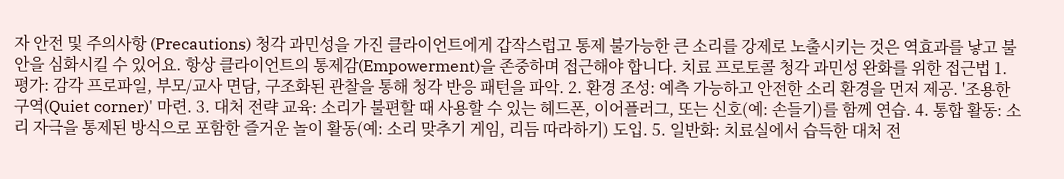자 안전 및 주의사항 (Precautions) 청각 과민성을 가진 클라이언트에게 갑작스럽고 통제 불가능한 큰 소리를 강제로 노출시키는 것은 역효과를 낳고 불안을 심화시킬 수 있어요. 항상 클라이언트의 통제감(Empowerment)을 존중하며 접근해야 합니다. 치료 프로토콜 청각 과민성 완화를 위한 접근법 1. 평가: 감각 프로파일, 부모/교사 면담, 구조화된 관찰을 통해 청각 반응 패턴을 파악. 2. 환경 조성: 예측 가능하고 안전한 소리 환경을 먼저 제공. '조용한 구역(Quiet corner)' 마련. 3. 대처 전략 교육: 소리가 불편할 때 사용할 수 있는 헤드폰, 이어플러그, 또는 신호(예: 손들기)를 함께 연습. 4. 통합 활동: 소리 자극을 통제된 방식으로 포함한 즐거운 놀이 활동(예: 소리 맞추기 게임, 리듬 따라하기) 도입. 5. 일반화: 치료실에서 습득한 대처 전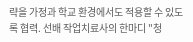략을 가정과 학교 환경에서도 적용할 수 있도록 협력. 선배 작업치료사의 한마디 "청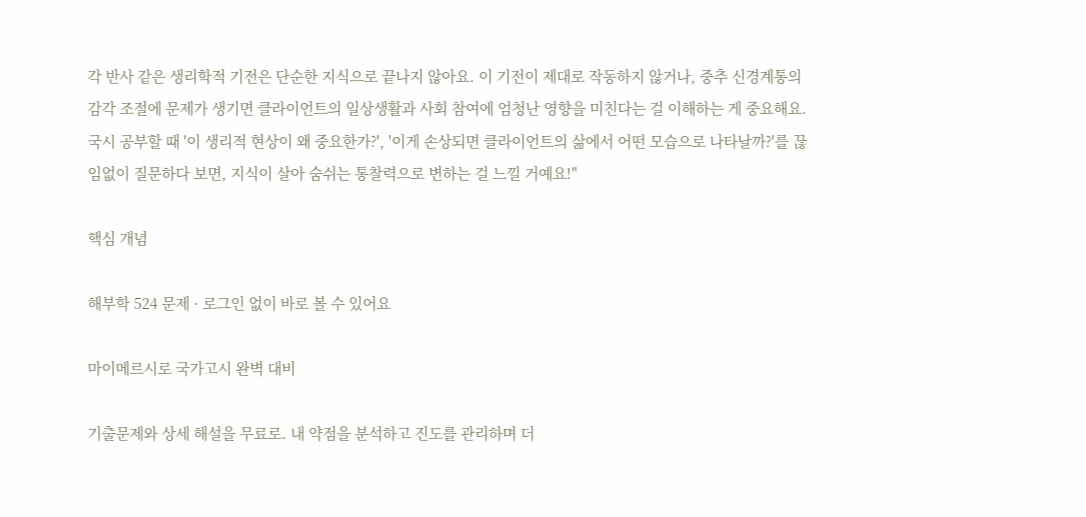각 반사 같은 생리학적 기전은 단순한 지식으로 끝나지 않아요. 이 기전이 제대로 작동하지 않거나, 중추 신경계통의 감각 조절에 문제가 생기면 클라이언트의 일상생활과 사회 참여에 엄청난 영향을 미친다는 걸 이해하는 게 중요해요. 국시 공부할 때 '이 생리적 현상이 왜 중요한가?', '이게 손상되면 클라이언트의 삶에서 어떤 모습으로 나타날까?'를 끊임없이 질문하다 보면, 지식이 살아 숨쉬는 통찰력으로 변하는 걸 느낄 거예요!"

핵심 개념

해부학 524 문제 · 로그인 없이 바로 볼 수 있어요

마이메르시로 국가고시 완벽 대비

기출문제와 상세 해설을 무료로. 내 약점을 분석하고 진도를 관리하며 더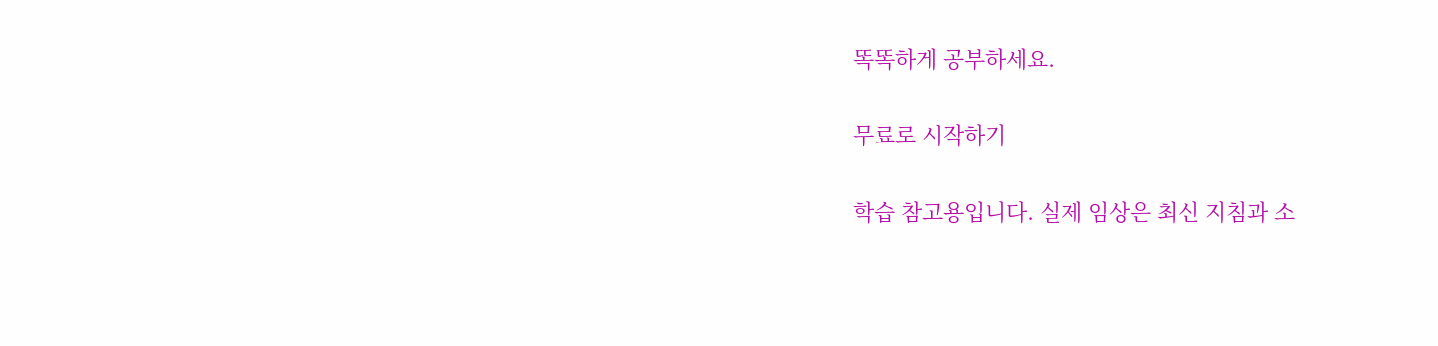똑똑하게 공부하세요.

무료로 시작하기

학습 참고용입니다. 실제 임상은 최신 지침과 소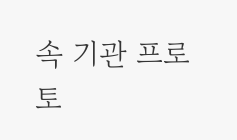속 기관 프로토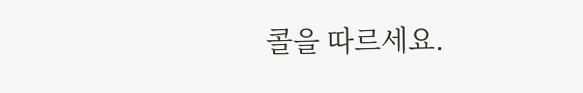콜을 따르세요.